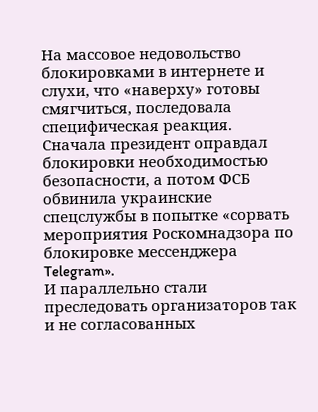На массовое недовольство блокировками в интернете и слухи, что «наверху» готовы смягчиться, последовала специфическая реакция.
Сначала президент оправдал блокировки необходимостью безопасности, а потом ФСБ обвинила украинские спецслужбы в попытке «сорвать мероприятия Роскомнадзора по блокировке мессенджера Telegram».
И параллельно стали преследовать организаторов так и не согласованных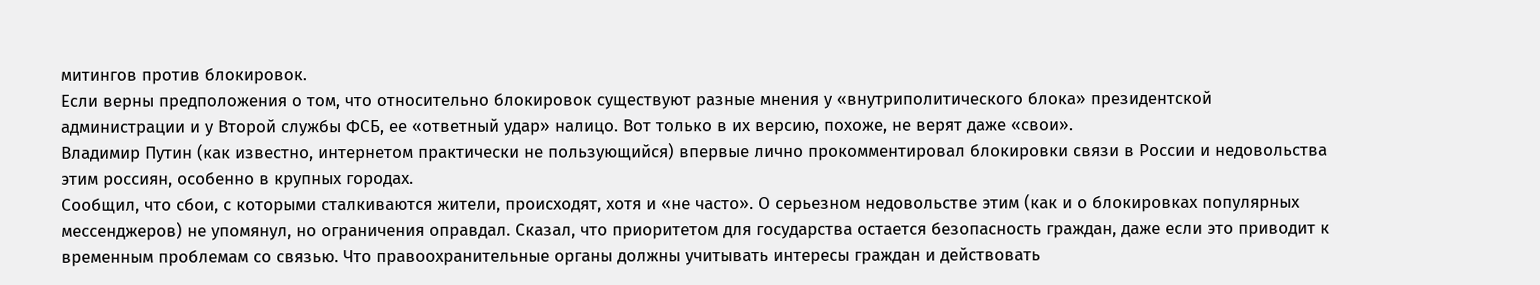митингов против блокировок.
Если верны предположения о том, что относительно блокировок существуют разные мнения у «внутриполитического блока» президентской администрации и у Второй службы ФСБ, ее «ответный удар» налицо. Вот только в их версию, похоже, не верят даже «свои».
Владимир Путин (как известно, интернетом практически не пользующийся) впервые лично прокомментировал блокировки связи в России и недовольства этим россиян, особенно в крупных городах.
Сообщил, что сбои, с которыми сталкиваются жители, происходят, хотя и «не часто». О серьезном недовольстве этим (как и о блокировках популярных мессенджеров) не упомянул, но ограничения оправдал. Сказал, что приоритетом для государства остается безопасность граждан, даже если это приводит к временным проблемам со связью. Что правоохранительные органы должны учитывать интересы граждан и действовать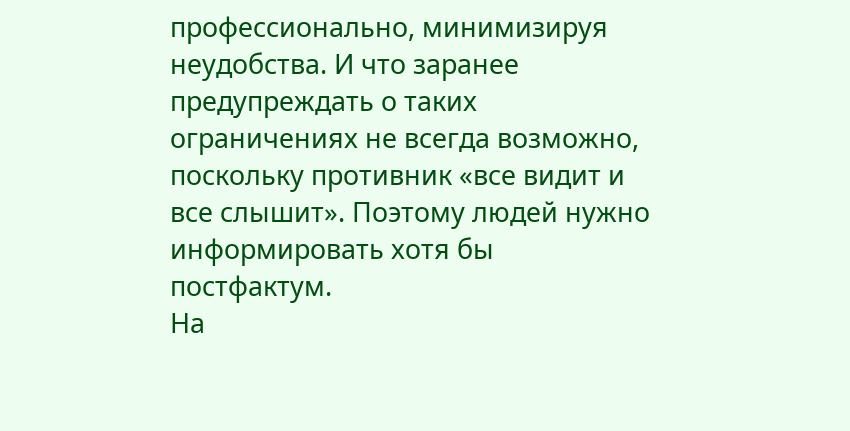профессионально, минимизируя неудобства. И что заранее предупреждать о таких ограничениях не всегда возможно, поскольку противник «все видит и все слышит». Поэтому людей нужно информировать хотя бы постфактум.
На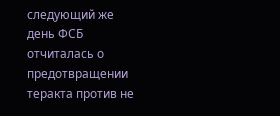следующий же день ФСБ отчиталась о предотвращении теракта против не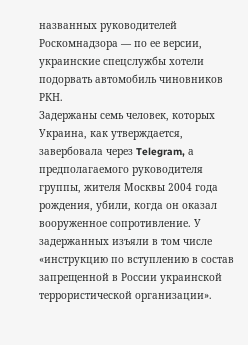названных руководителей Роскомнадзора — по ее версии, украинские спецслужбы хотели подорвать автомобиль чиновников РКН.
Задержаны семь человек, которых Украина, как утверждается, завербовала через Telegram, а предполагаемого руководителя группы, жителя Москвы 2004 года рождения, убили, когда он оказал вооруженное сопротивление. У задержанных изъяли в том числе «инструкцию по вступлению в состав запрещенной в России украинской террористической организации».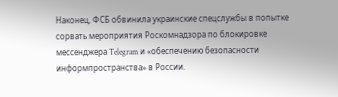Наконец, ФСБ обвинила украинские спецслужбы в попытке сорвать мероприятия Роскомнадзора по блокировке мессенджера Telegram и «обеспечению безопасности информпространства» в России.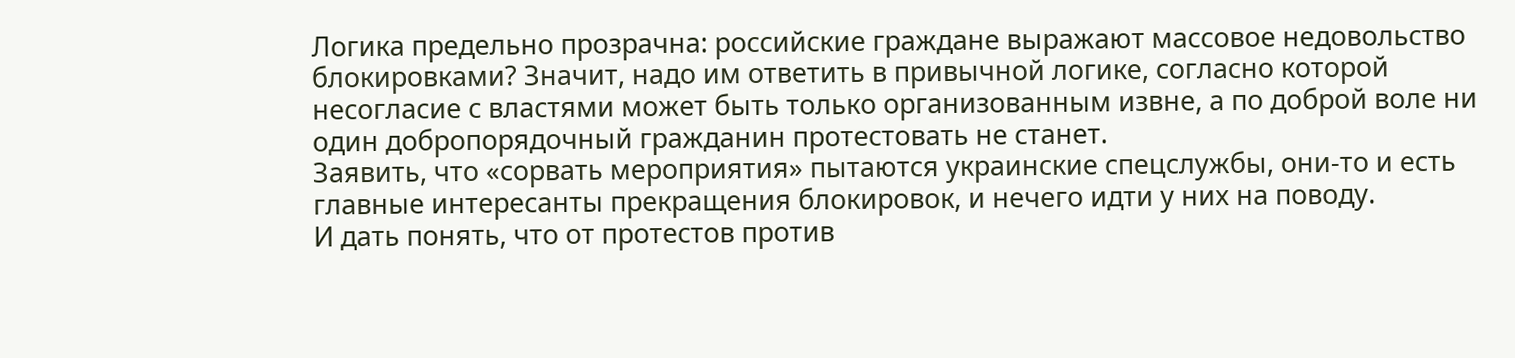Логика предельно прозрачна: российские граждане выражают массовое недовольство блокировками? Значит, надо им ответить в привычной логике, согласно которой несогласие с властями может быть только организованным извне, а по доброй воле ни один добропорядочный гражданин протестовать не станет.
Заявить, что «сорвать мероприятия» пытаются украинские спецслужбы, они-то и есть главные интересанты прекращения блокировок, и нечего идти у них на поводу.
И дать понять, что от протестов против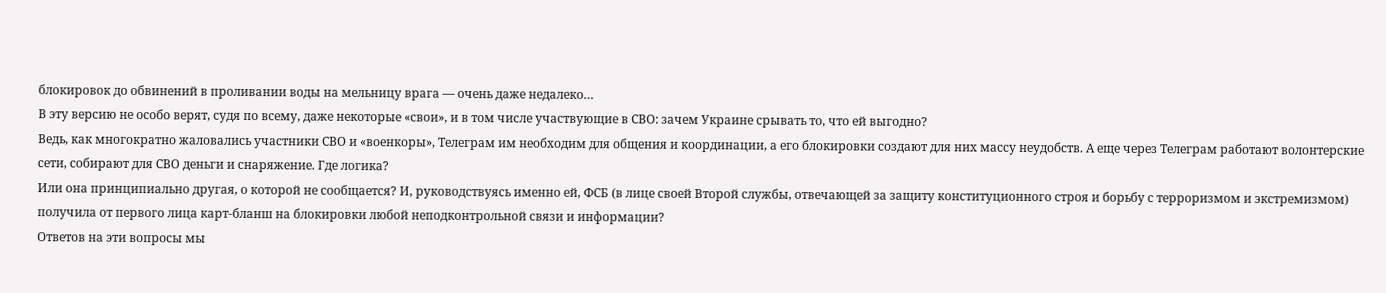блокировок до обвинений в проливании воды на мельницу врага — очень даже недалеко…
В эту версию не особо верят, судя по всему, даже некоторые «свои», и в том числе участвующие в СВО: зачем Украине срывать то, что ей выгодно?
Ведь, как многократно жаловались участники СВО и «военкоры», Телеграм им необходим для общения и координации, а его блокировки создают для них массу неудобств. А еще через Телеграм работают волонтерские сети, собирают для СВО деньги и снаряжение. Где логика?
Или она принципиально другая, о которой не сообщается? И, руководствуясь именно ей, ФСБ (в лице своей Второй службы, отвечающей за защиту конституционного строя и борьбу с терроризмом и экстремизмом) получила от первого лица карт-бланш на блокировки любой неподконтрольной связи и информации?
Ответов на эти вопросы мы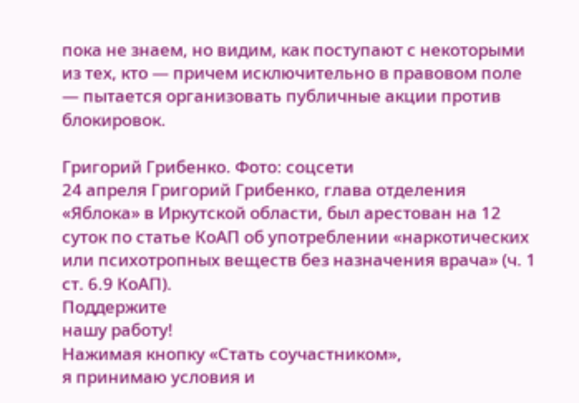пока не знаем, но видим, как поступают с некоторыми из тех, кто — причем исключительно в правовом поле — пытается организовать публичные акции против блокировок.

Григорий Грибенко. Фото: соцсети
24 апреля Григорий Грибенко, глава отделения «Яблока» в Иркутской области, был арестован на 12 суток по статье КоАП об употреблении «наркотических или психотропных веществ без назначения врача» (ч. 1 ст. 6.9 КоАП).
Поддержите
нашу работу!
Нажимая кнопку «Стать соучастником»,
я принимаю условия и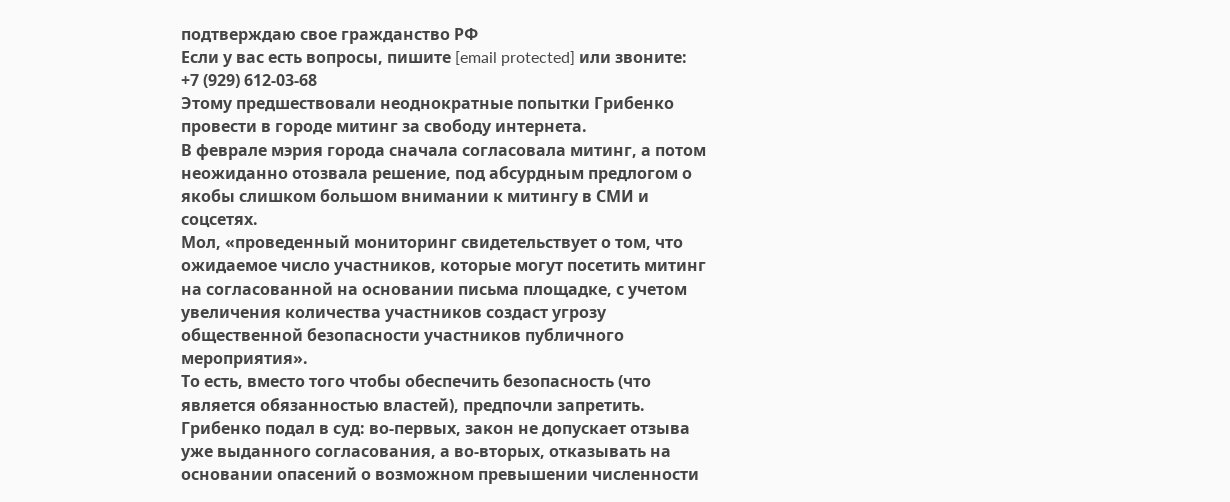подтверждаю свое гражданство РФ
Если у вас есть вопросы, пишите [email protected] или звоните:
+7 (929) 612-03-68
Этому предшествовали неоднократные попытки Грибенко провести в городе митинг за свободу интернета.
В феврале мэрия города сначала согласовала митинг, а потом неожиданно отозвала решение, под абсурдным предлогом о якобы слишком большом внимании к митингу в СМИ и соцсетях.
Мол, «проведенный мониторинг свидетельствует о том, что ожидаемое число участников, которые могут посетить митинг на согласованной на основании письма площадке, с учетом увеличения количества участников создаст угрозу общественной безопасности участников публичного мероприятия».
То есть, вместо того чтобы обеспечить безопасность (что является обязанностью властей), предпочли запретить.
Грибенко подал в суд: во-первых, закон не допускает отзыва уже выданного согласования, а во-вторых, отказывать на основании опасений о возможном превышении численности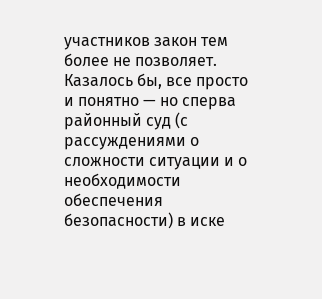участников закон тем более не позволяет.
Казалось бы, все просто и понятно — но сперва районный суд (с рассуждениями о сложности ситуации и о необходимости обеспечения безопасности) в иске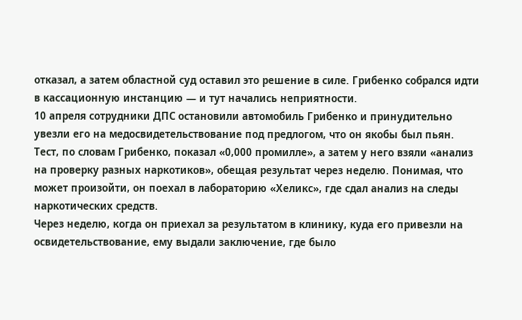отказал, а затем областной суд оставил это решение в силе. Грибенко собрался идти в кассационную инстанцию — и тут начались неприятности.
10 апреля сотрудники ДПС остановили автомобиль Грибенко и принудительно увезли его на медосвидетельствование под предлогом, что он якобы был пьян.
Тест, по словам Грибенко, показал «0,000 промилле», а затем у него взяли «анализ на проверку разных наркотиков», обещая результат через неделю. Понимая, что может произойти, он поехал в лабораторию «Хеликс», где сдал анализ на следы наркотических средств.
Через неделю, когда он приехал за результатом в клинику, куда его привезли на освидетельствование, ему выдали заключение, где было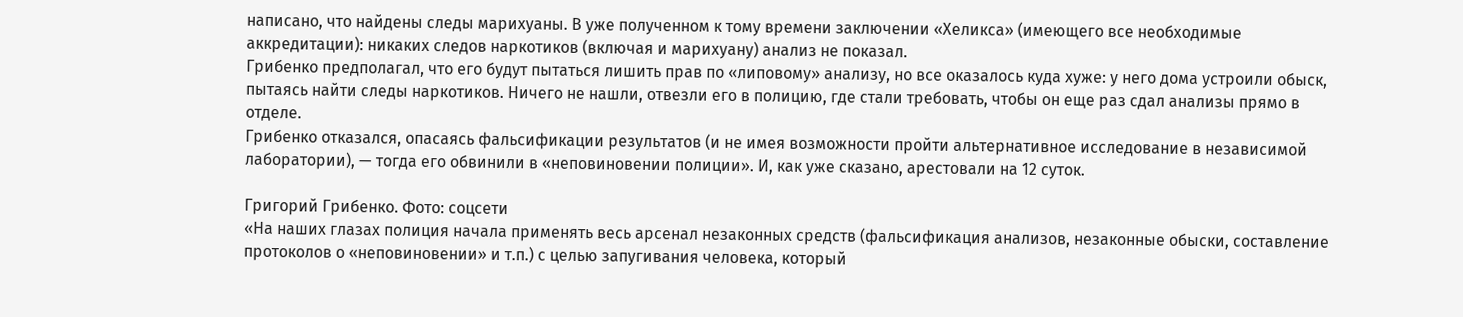написано, что найдены следы марихуаны. В уже полученном к тому времени заключении «Хеликса» (имеющего все необходимые аккредитации): никаких следов наркотиков (включая и марихуану) анализ не показал.
Грибенко предполагал, что его будут пытаться лишить прав по «липовому» анализу, но все оказалось куда хуже: у него дома устроили обыск, пытаясь найти следы наркотиков. Ничего не нашли, отвезли его в полицию, где стали требовать, чтобы он еще раз сдал анализы прямо в отделе.
Грибенко отказался, опасаясь фальсификации результатов (и не имея возможности пройти альтернативное исследование в независимой лаборатории), — тогда его обвинили в «неповиновении полиции». И, как уже сказано, арестовали на 12 суток.

Григорий Грибенко. Фото: соцсети
«На наших глазах полиция начала применять весь арсенал незаконных средств (фальсификация анализов, незаконные обыски, составление протоколов о «неповиновении» и т.п.) с целью запугивания человека, который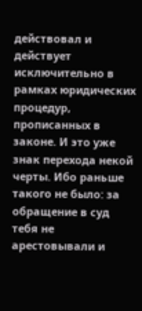действовал и действует исключительно в рамках юридических процедур, прописанных в законе. И это уже знак перехода некой черты. Ибо раньше такого не было: за обращение в суд тебя не арестовывали и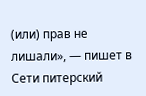(или) прав не лишали», — пишет в Сети питерский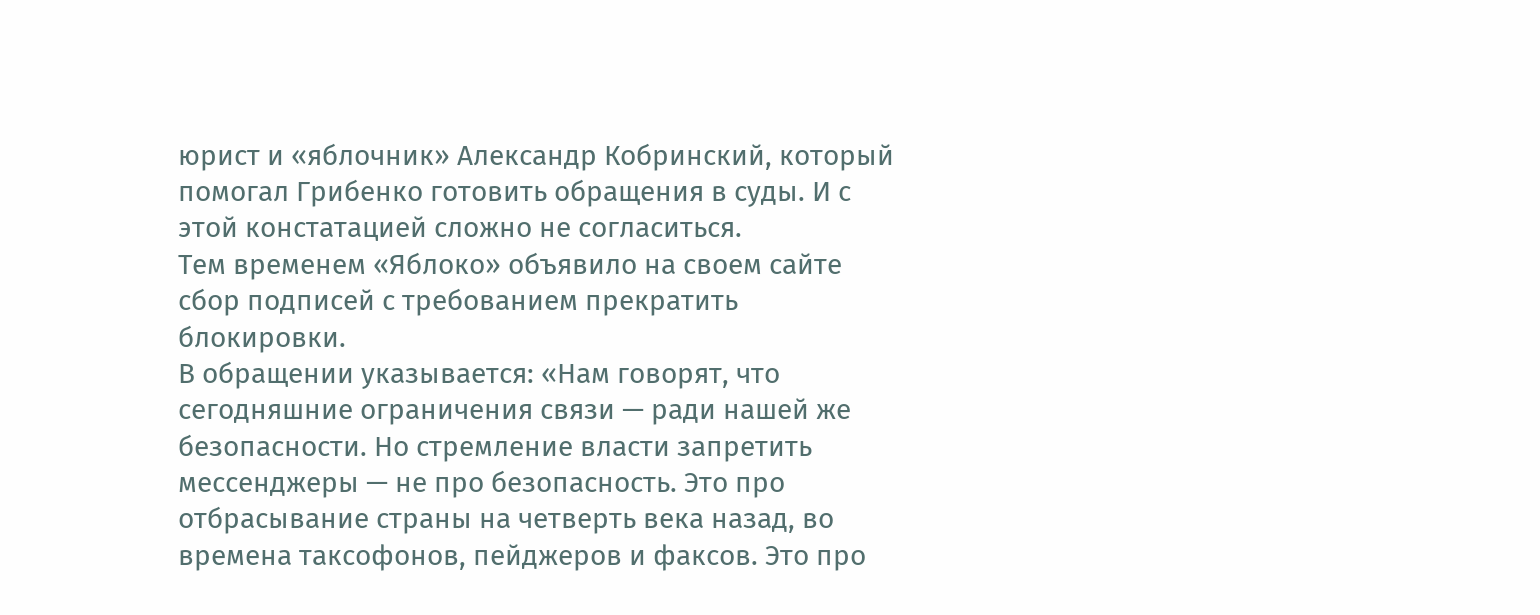юрист и «яблочник» Александр Кобринский, который помогал Грибенко готовить обращения в суды. И с этой констатацией сложно не согласиться.
Тем временем «Яблоко» объявило на своем сайте сбор подписей с требованием прекратить блокировки.
В обращении указывается: «Нам говорят, что сегодняшние ограничения связи — ради нашей же безопасности. Но стремление власти запретить мессенджеры — не про безопасность. Это про отбрасывание страны на четверть века назад, во времена таксофонов, пейджеров и факсов. Это про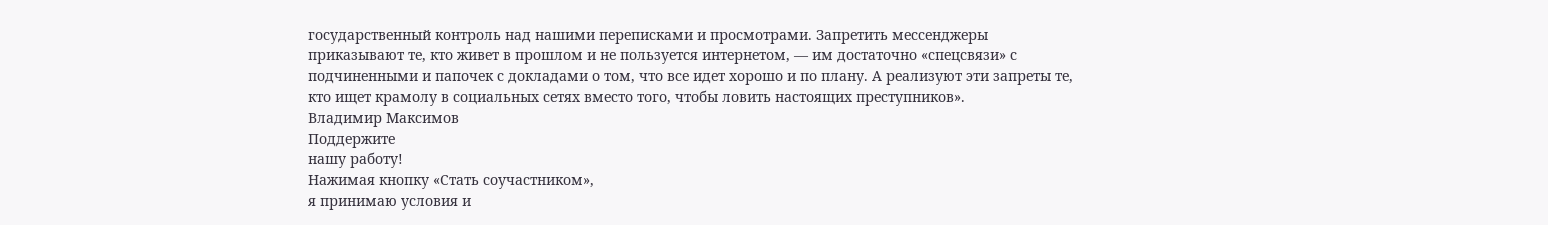государственный контроль над нашими переписками и просмотрами. Запретить мессенджеры приказывают те, кто живет в прошлом и не пользуется интернетом, — им достаточно «спецсвязи» с подчиненными и папочек с докладами о том, что все идет хорошо и по плану. А реализуют эти запреты те, кто ищет крамолу в социальных сетях вместо того, чтобы ловить настоящих преступников».
Владимир Максимов
Поддержите
нашу работу!
Нажимая кнопку «Стать соучастником»,
я принимаю условия и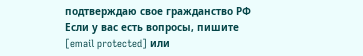подтверждаю свое гражданство РФ
Если у вас есть вопросы, пишите [email protected] или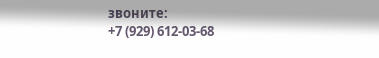звоните:
+7 (929) 612-03-68